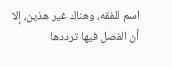اسم للفقه، وهناك غير هذين، إلا أن الفصل فيها ترددها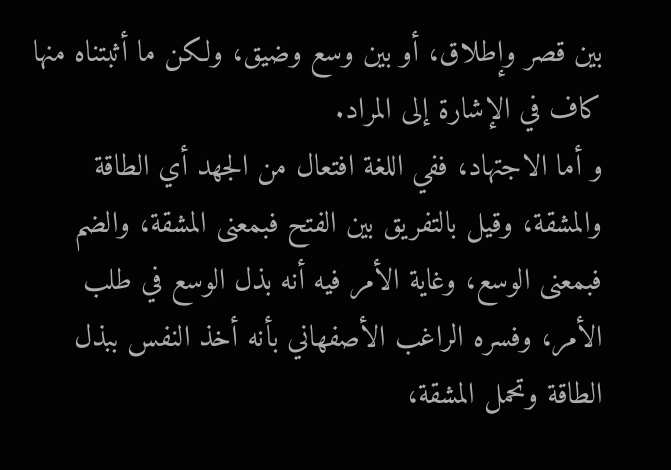بين قصر وإطلاق، أو بين وسع وضيق، ولكن ما أثبتناه منها كاف في الإشارة إلى المراد.
و أما الاجتهاد، ففي اللغة افتعال من الجهد أي الطاقة والمشقة، وقيل بالتفريق بين الفتح فبمعنى المشقة، والضم فبمعنى الوسع، وغاية الأمر فيه أنه بذل الوسع في طلب الأمر، وفسره الراغب الأصفهاني بأنه أخذ النفس ببذل الطاقة وتحمل المشقة،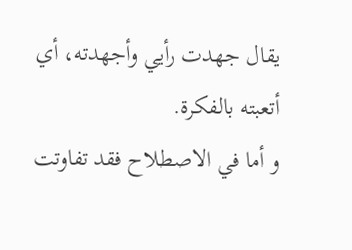يقال جهدت رأيي وأجهدته، أي أتعبته بالفكرة.
و أما في الاصطلاح فقد تفاوتت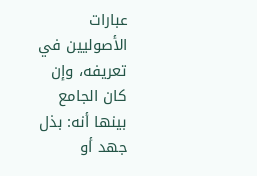عبارات الأصوليين في تعريفه، وإن كان الجامع بينها أنه: بذل جهد أو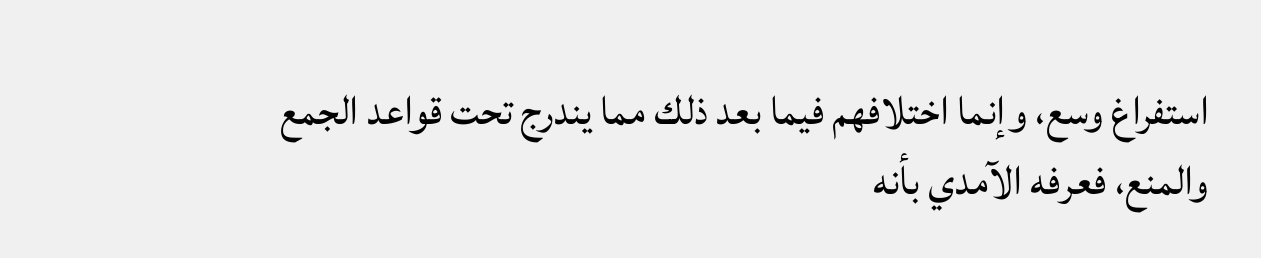استفراغ وسع، وإنما اختلافهم فيما بعد ذلك مما يندرج تحت قواعد الجمع والمنع، فعرفه الآمدي بأنه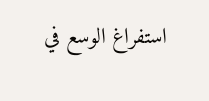استفراغ الوسع في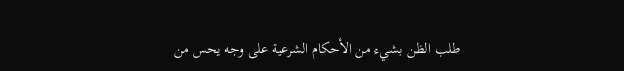طلب الظن بشيء من الأحكام الشرعية على وجه يحس من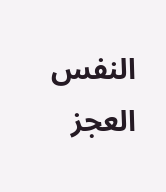النفس العجز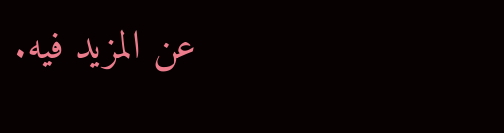عن المزيد فيه.